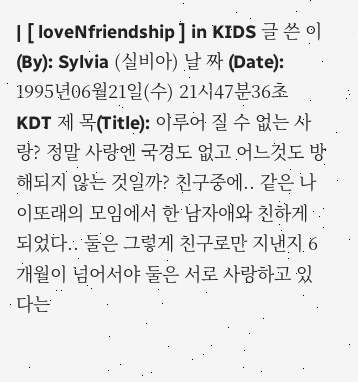| [ loveNfriendship ] in KIDS 글 쓴 이(By): Sylvia (실비아) 날 짜 (Date): 1995년06월21일(수) 21시47분36초 KDT 제 목(Title): 이루어 질 수 없는 사랑? 정말 사랑엔 국경도 없고 어느것도 방해되지 않는 것일까? 친구중에.. 같은 나이또래의 모임에서 한 남자애와 친하게 되었다.. 둘은 그렇게 친구로만 지낸지 6개월이 넘어서야 둘은 서로 사랑하고 있다는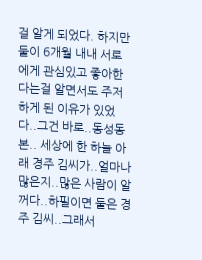걸 알게 되었다. 하지만 둘이 6개월 내내 서로에게 관심있고 좋아한다는걸 알면서도 주저하게 된 이유가 있었다..그건 바로..동성동본.. 세상에 한 하늘 아래 경주 김씨가..얼마나 많은지..많은 사람이 알꺼다..하필이면 둘은 경주 김씨..그래서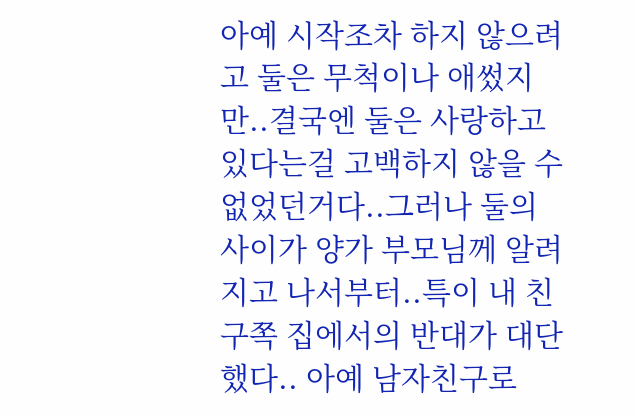아예 시작조차 하지 않으려고 둘은 무척이나 애썼지만..결국엔 둘은 사랑하고 있다는걸 고백하지 않을 수 없었던거다..그러나 둘의 사이가 양가 부모님께 알려지고 나서부터..특이 내 친구쪽 집에서의 반대가 대단했다.. 아예 남자친구로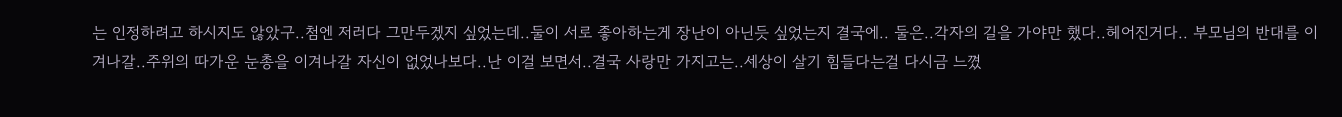는 인정하려고 하시지도 않았구..첨엔 저러다 그만두겠지 싶었는데..둘이 서로 좋아하는게 장난이 아닌듯 싶었는지 결국에.. 둘은..각자의 길을 가야만 했다..헤어진거다.. 부모님의 반대를 이겨나갈..주위의 따가운 눈총을 이겨나갈 자신이 없었나보다..난 이걸 보면서..결국 사랑만 가지고는..세상이 살기 힘들다는걸 다시금 느꼈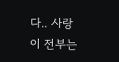다.. 사랑이 전부는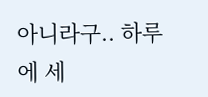아니라구.. 하루에 세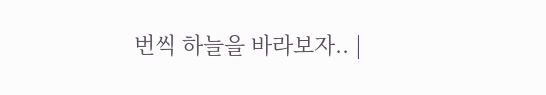번씩 하늘을 바라보자.. |